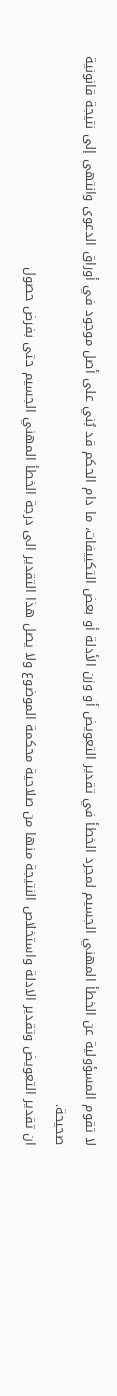لا تقوم المسؤولية عن الخطأ المهني الجسيم لمجرد الخطأ في تقدير التعويض أو وزن الأدلة أو بعض التكييفات، ما دام الحكم قد بُني على أصل موجود في أوراق الدعوى وانتهى إلى نتيجة قانونية صحيحة.
ان تقدير التعويض وتقدير الادلة واستخلاص النتيجة منها من صلاحية محكمة الموضوع ولا يصل هذا التقدير الى درجة الخطأ المهني الجسيم حتى بفرض حصول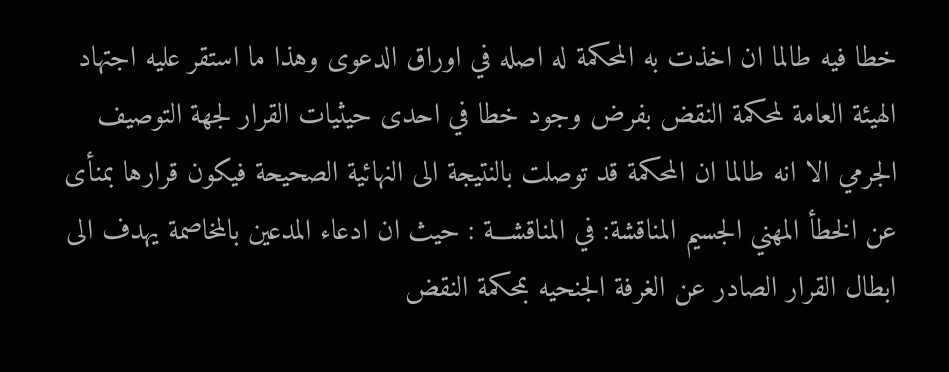خطا فيه طالما ان اخذت به المحكمة له اصله في اوراق الدعوى وهذا ما استقر عليه اجتهاد الهيئة العامة لمحكمة النقض بفرض وجود خطا في احدى حيثيات القرار لجهة التوصيف الجرمي الا انه طالما ان المحكمة قد توصلت بالنتيجة الى النهائية الصحيحة فيكون قرارها بمنأى عن الخطأ المهني الجسيم المناقشة: في المناقشـــة : حيث ان ادعاء المدعين بالمخاصمة يهدف الى ابطال القرار الصادر عن الغرفة الجنحيه بمحكمة النقض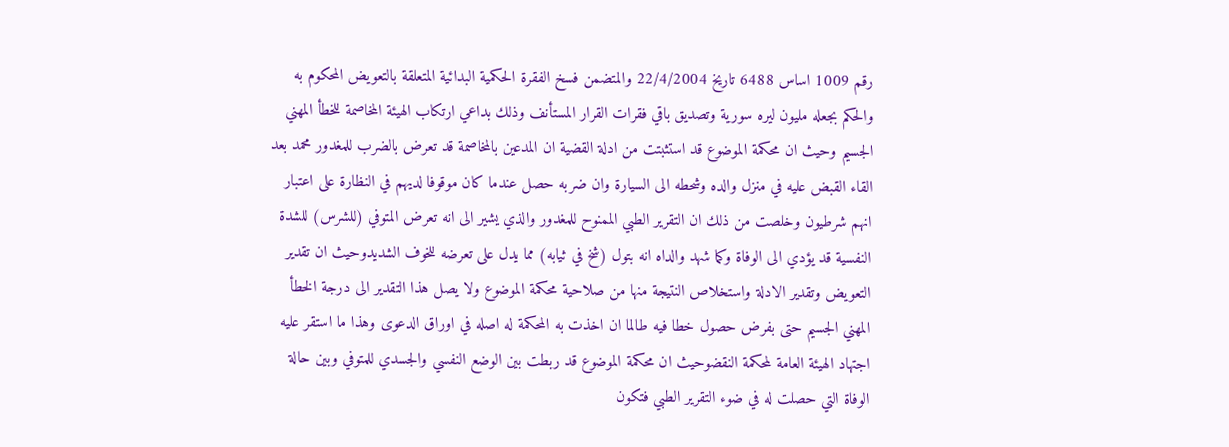رقم 1009 اساس 6488 تاريخ 22/4/2004 والمتضمن فسخ الفقرة الحكمية البدائية المتعلقة بالتعويض المحكوم به والحكم بجعله مليون ليره سورية وتصديق باقي فقرات القرار المستأنف وذلك بداعي ارتكاب الهيئة المخاصمة للخطأ المهني الجسيم وحيث ان محكمة الموضوع قد استثبتت من ادلة القضية ان المدعين بالمخاصمة قد تعرض بالضرب للمغدور محمد بعد القاء القبض عليه في منزل والده وشحطه الى السيارة وان ضربه حصل عندما كان موقوفا لديهم في النظارة على اعتبار انهم شرطيون وخلصت من ذلك ان التقرير الطبي الممنوح للمغدور والذي يشير الى انه تعرض المتوفي (للشرس) للشدة النفسية قد يؤدي الى الوفاة وكما شهد والداه انه بتول (شخ في ثيابه) مما يدل على تعرضه للخوف الشديدوحيث ان تقدير التعويض وتقدير الادلة واستخلاص النتيجة منها من صلاحية محكمة الموضوع ولا يصل هذا التقدير الى درجة الخطأ المهني الجسيم حتى بفرض حصول خطا فيه طالما ان اخذت به المحكمة له اصله في اوراق الدعوى وهذا ما استقر عليه اجتهاد الهيئة العامة لمحكمة النقضوحيث ان محكمة الموضوع قد ربطت بين الوضع النفسي والجسدي للمتوفي وبين حالة الوفاة التي حصلت له في ضوء التقرير الطبي فتكون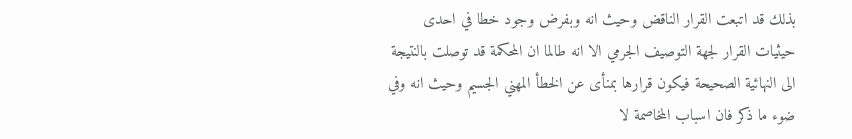بذلك قد اتبعت القرار الناقض وحيث انه وبفرض وجود خطا في احدى حيثيات القرار لجهة التوصيف الجرمي الا انه طالما ان المحكمة قد توصلت بالنتيجة الى النهائية الصحيحة فيكون قرارها بمنأى عن الخطأ المهني الجسيم وحيث انه وفي ضوء ما ذكر فان اسباب المخاصمة لا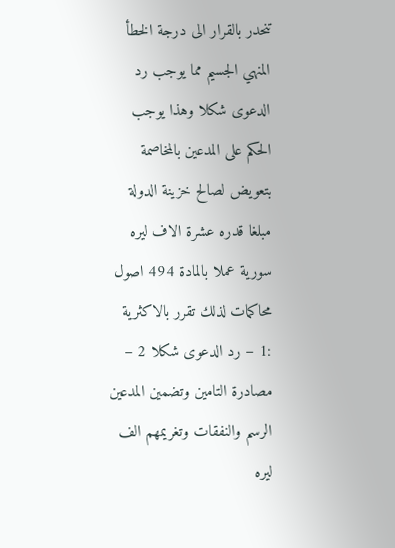تنحدر بالقرار الى درجة الخطأ المنهي الجسيم مما يوجب رد الدعوى شكلا وهذا يوجب الحكم على المدعين بالمخاصمة بتعويض لصالح خزينة الدولة مبلغا قدره عشرة الاف ليره سورية عملا بالمادة 494 اصول محاكمات لذلك تقرر بالاكثرية :1 – رد الدعوى شكلا 2 – مصادرة التامين وتضمين المدعين الرسم والنفقات وتغريمهم الف ليره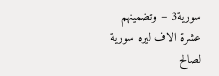سورية3 – وتضمينهم عشرة الاف ليره سورية لصالح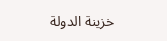خزينة الدولة